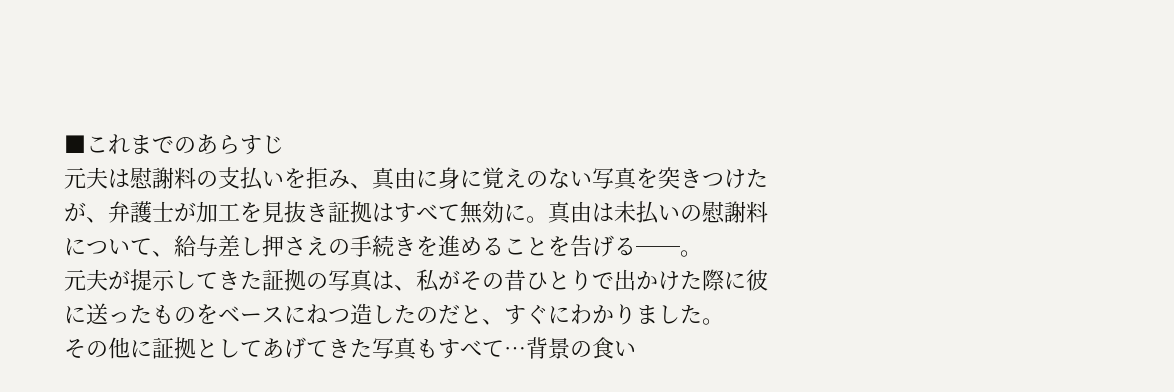■これまでのあらすじ
元夫は慰謝料の支払いを拒み、真由に身に覚えのない写真を突きつけたが、弁護士が加工を見抜き証拠はすべて無効に。真由は未払いの慰謝料について、給与差し押さえの手続きを進めることを告げる──。
元夫が提示してきた証拠の写真は、私がその昔ひとりで出かけた際に彼に送ったものをベースにねつ造したのだと、すぐにわかりました。
その他に証拠としてあげてきた写真もすべて…背景の食い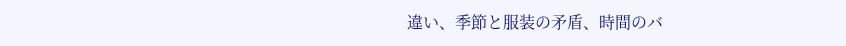違い、季節と服装の矛盾、時間のバ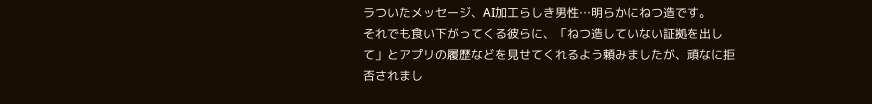ラついたメッセージ、AI加工らしき男性…明らかにねつ造です。
それでも食い下がってくる彼らに、「ねつ造していない証拠を出して」とアプリの履歴などを見せてくれるよう頼みましたが、頑なに拒否されまし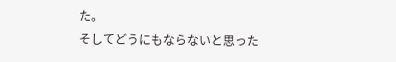た。
そしてどうにもならないと思った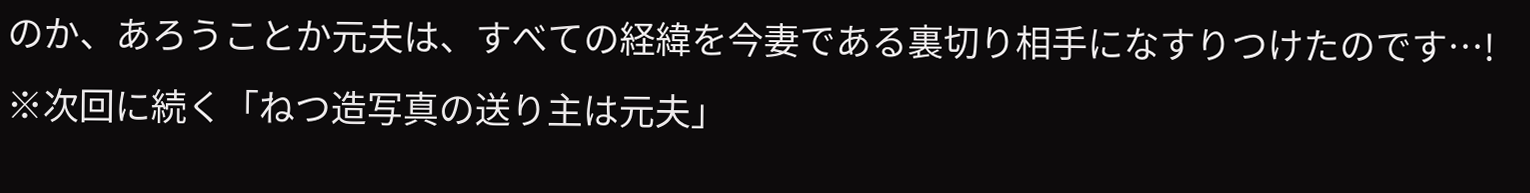のか、あろうことか元夫は、すべての経緯を今妻である裏切り相手になすりつけたのです…!
※次回に続く「ねつ造写真の送り主は元夫」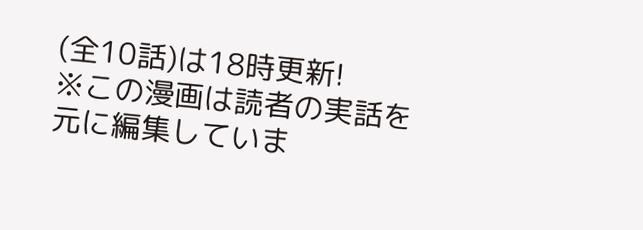(全10話)は18時更新!
※この漫画は読者の実話を元に編集していま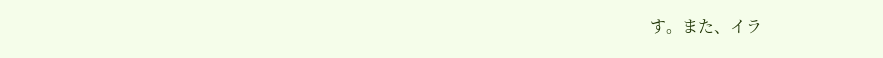す。また、イラ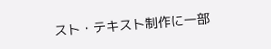スト・テキスト制作に一部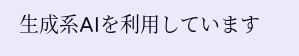生成系AIを利用しています